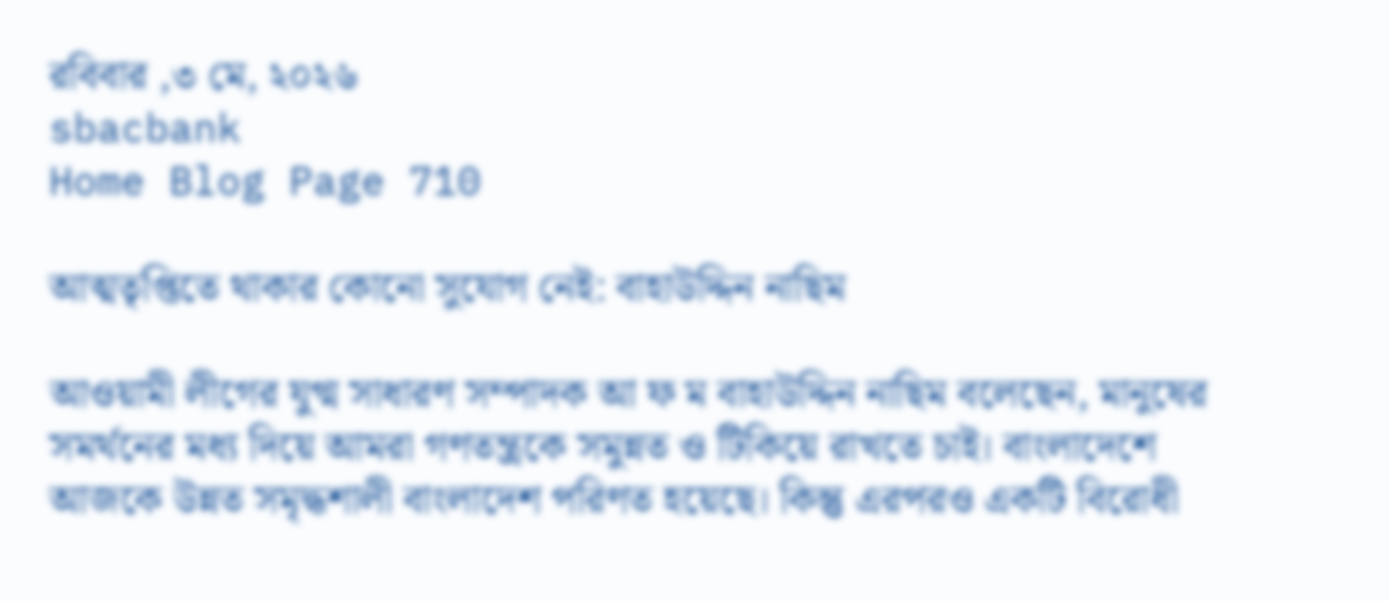রবিবার ,৩ মে, ২০২৬
sbacbank
Home Blog Page 710

আত্মতৃপ্তিতে থাকার কোনো সুযোগ নেই: বাহাউদ্দিন নাছিম

আওয়ামী লীগের যুগ্ম সাধারণ সম্পাদক আ ফ ম বাহাউদ্দিন নাছিম বলেছেন, মানুষের সমর্থনের মধ্য দিয়ে আমরা গণতন্ত্রকে সমুন্নত ও টিকিয়ে রাখতে চাই। বাংলাদেশে আজকে উন্নত সমৃদ্ধশালী বাংলাদেশ পরিণত হয়েছে। কিন্তু এরপরও একটি বিরোধী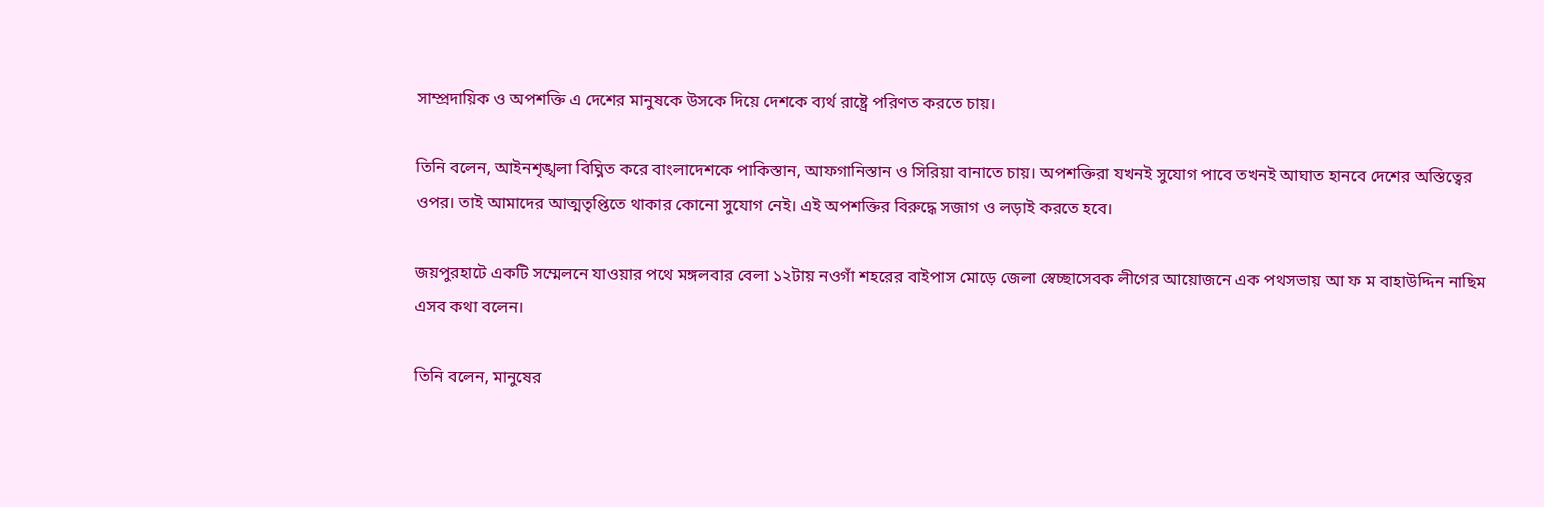সাম্প্রদায়িক ও অপশক্তি এ দেশের মানুষকে উসকে দিয়ে দেশকে ব্যর্থ রাষ্ট্রে পরিণত করতে চায়।

তিনি বলেন, আইনশৃঙ্খলা বিঘ্নিত করে বাংলাদেশকে পাকিস্তান, আফগানিস্তান ও সিরিয়া বানাতে চায়। অপশক্তিরা যখনই সুযোগ পাবে তখনই আঘাত হানবে দেশের অস্তিত্বের ওপর। তাই আমাদের আত্মতৃপ্তিতে থাকার কোনো সুযোগ নেই। এই অপশক্তির বিরুদ্ধে সজাগ ও লড়াই করতে হবে।

জয়পুরহাটে একটি সম্মেলনে যাওয়ার পথে মঙ্গলবার বেলা ১২টায় নওগাঁ শহরের বাইপাস মোড়ে জেলা স্বেচ্ছাসেবক লীগের আয়োজনে এক পথসভায় আ ফ ম বাহাউদ্দিন নাছিম এসব কথা বলেন।

তিনি বলেন, মানুষের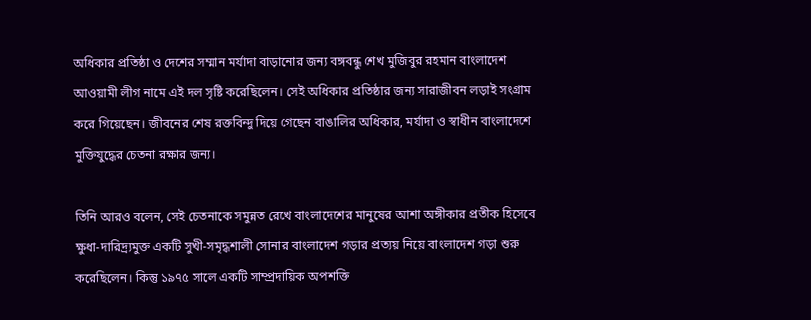অধিকার প্রতিষ্ঠা ও দেশের সম্মান মর্যাদা বাড়ানোর জন্য বঙ্গবন্ধু শেখ মুজিবুর রহমান বাংলাদেশ আওয়ামী লীগ নামে এই দল সৃষ্টি করেছিলেন। সেই অধিকার প্রতিষ্ঠার জন্য সারাজীবন লড়াই সংগ্রাম করে গিয়েছেন। জীবনের শেষ রক্তবিন্দু দিয়ে গেছেন বাঙালির অধিকার, মর্যাদা ও স্বাধীন বাংলাদেশে মুক্তিযুদ্ধের চেতনা রক্ষার জন্য।

তিনি আরও বলেন, সেই চেতনাকে সমুন্নত রেখে বাংলাদেশের মানুষের আশা অঙ্গীকার প্রতীক হিসেবে ক্ষুধা-দারিদ্র্যমুক্ত একটি সুখী-সমৃদ্ধশালী সোনার বাংলাদেশ গড়ার প্রত্যয় নিয়ে বাংলাদেশ গড়া শুরু করেছিলেন। কিন্তু ১৯৭৫ সালে একটি সাম্প্রদায়িক অপশক্তি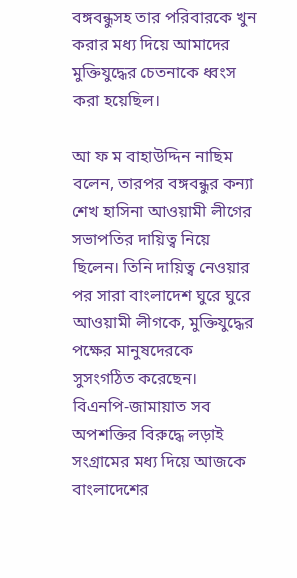বঙ্গবন্ধুসহ তার পরিবারকে খুন করার মধ্য দিয়ে আমাদের মুক্তিযুদ্ধের চেতনাকে ধ্বংস করা হয়েছিল।

আ ফ ম বাহাউদ্দিন নাছিম বলেন, তারপর বঙ্গবন্ধুর কন্যা শেখ হাসিনা আওয়ামী লীগের সভাপতির দায়িত্ব নিয়ে ছিলেন। তিনি দায়িত্ব নেওয়ার পর সারা বাংলাদেশ ঘুরে ঘুরে আওয়ামী লীগকে, মুক্তিযুদ্ধের পক্ষের মানুষদেরকে সুসংগঠিত করেছেন। বিএনপি-জামায়াত সব অপশক্তির বিরুদ্ধে লড়াই সংগ্রামের মধ্য দিয়ে আজকে বাংলাদেশের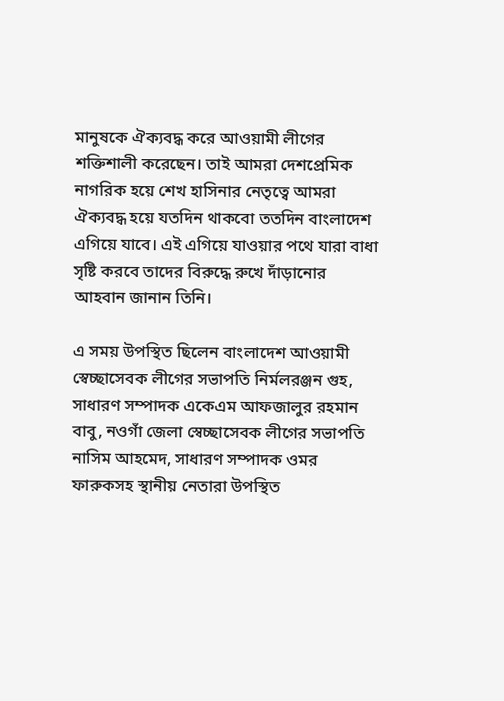মানুষকে ঐক্যবদ্ধ করে আওয়ামী লীগের শক্তিশালী করেছেন। তাই আমরা দেশপ্রেমিক নাগরিক হয়ে শেখ হাসিনার নেতৃত্বে আমরা ঐক্যবদ্ধ হয়ে যতদিন থাকবো ততদিন বাংলাদেশ এগিয়ে যাবে। এই এগিয়ে যাওয়ার পথে যারা বাধা সৃষ্টি করবে তাদের বিরুদ্ধে রুখে দাঁড়ানোর আহবান জানান তিনি।

এ সময় উপস্থিত ছিলেন বাংলাদেশ আওয়ামী স্বেচ্ছাসেবক লীগের সভাপতি নির্মলরঞ্জন গুহ, সাধারণ সম্পাদক একেএম আফজালুর রহমান বাবু, নওগাঁ জেলা স্বেচ্ছাসেবক লীগের সভাপতি নাসিম আহমেদ, সাধারণ সম্পাদক ওমর ফারুকসহ স্থানীয় নেতারা উপস্থিত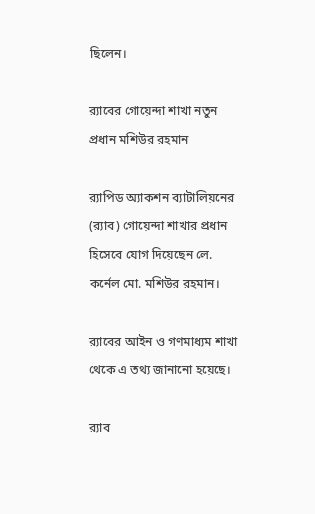ছিলেন।

র‍্যাবের গোয়েন্দা শাখা নতুন প্রধান মশিউর রহমান

র‍্যাপিড অ্যাকশন ব্যাটালিয়নের (র‍্যাব) গোয়েন্দা শাখার প্রধান হিসেবে যোগ দিয়েছেন লে. কর্নেল মো. মশিউর রহমান।

র‌্যাবের আইন ও গণমাধ্যম শাখা থেকে এ তথ্য জানানো হয়েছে।

র‌্যাব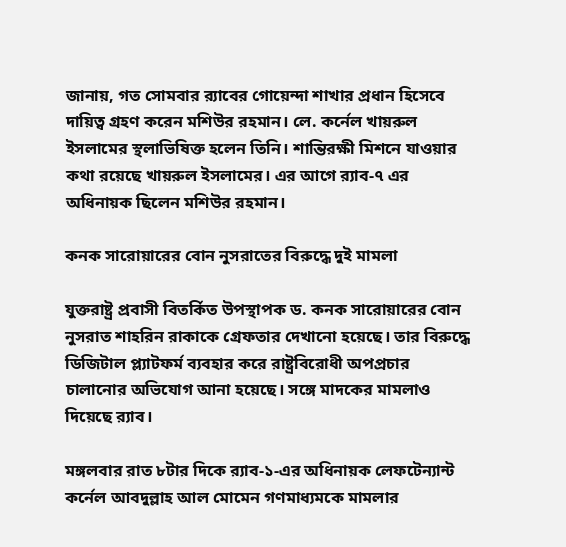জানায়, গত সোমবার র‍্যাবের গোয়েন্দা শাখার প্রধান হিসেবে দায়িত্ব গ্রহণ করেন মশিউর রহমান। লে. কর্নেল খায়রুল ইসলামের স্থলাভিষিক্ত হলেন তিনি। শান্তিরক্ষী মিশনে যাওয়ার কথা রয়েছে খায়রুল ইসলামের। এর আগে র‍্যাব-৭ এর অধিনায়ক ছিলেন মশিউর রহমান।

কনক সারোয়ারের বোন নুসরাতের বিরুদ্ধে দুই মামলা

যুক্তরাষ্ট্র প্রবাসী বিতর্কিত উপস্থাপক ড. কনক সারোয়ারের বোন নুসরাত শাহরিন রাকাকে গ্রেফতার দেখানো হয়েছে। তার বিরুদ্ধে ডিজিটাল প্ল্যাটফর্ম ব্যবহার করে রাষ্ট্রবিরোধী অপপ্রচার চালানোর অভিযোগ আনা হয়েছে। সঙ্গে মাদকের মামলাও দিয়েছে র‍্যাব।

মঙ্গলবার রাত ৮টার দিকে র‍্যাব-১-এর অধিনায়ক লেফটেন্যান্ট কর্নেল আবদুল্লাহ আল মোমেন গণমাধ্যমকে মামলার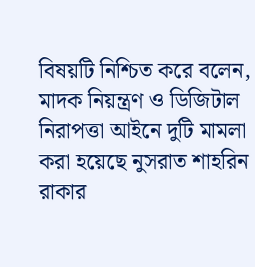বিষয়টি নিশ্চিত করে বলেন, মাদক নিয়ন্ত্রণ ও ডিজিটাল নিরাপত্তা আইনে দুটি মামলা করা হয়েছে নুসরাত শাহরিন রাকার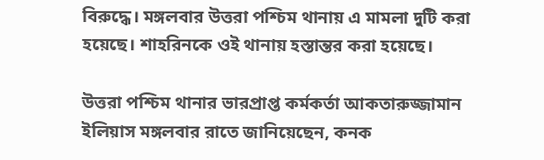বিরুদ্ধে। মঙ্গলবার উত্তরা পশ্চিম থানায় এ মামলা দুটি করা হয়েছে। শাহরিনকে ওই থানায় হস্তান্তর করা হয়েছে।

উত্তরা পশ্চিম থানার ভারপ্রাপ্ত কর্মকর্তা আকতারুজ্জামান ইলিয়াস মঙ্গলবার রাতে জানিয়েছেন, কনক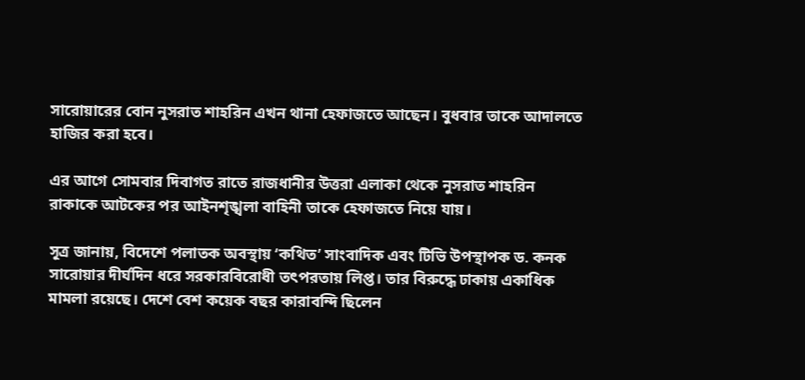সারোয়ারের বোন নুসরাত শাহরিন এখন থানা হেফাজতে আছেন। বুধবার তাকে আদালতে হাজির করা হবে।

এর আগে সোমবার দিবাগত রাতে রাজধানীর উত্তরা এলাকা থেকে নুসরাত শাহরিন রাকাকে আটকের পর আইনশৃঙ্খলা বাহিনী তাকে হেফাজতে নিয়ে যায়।

সূত্র জানায়, বিদেশে পলাতক অবস্থায় ‘কথিত’ সাংবাদিক এবং টিভি উপস্থাপক ড. কনক সারোয়ার দীর্ঘদিন ধরে সরকারবিরোধী তৎপরতায় লিপ্ত। তার বিরুদ্ধে ঢাকায় একাধিক মামলা রয়েছে। দেশে বেশ কয়েক বছর কারাবন্দি ছিলেন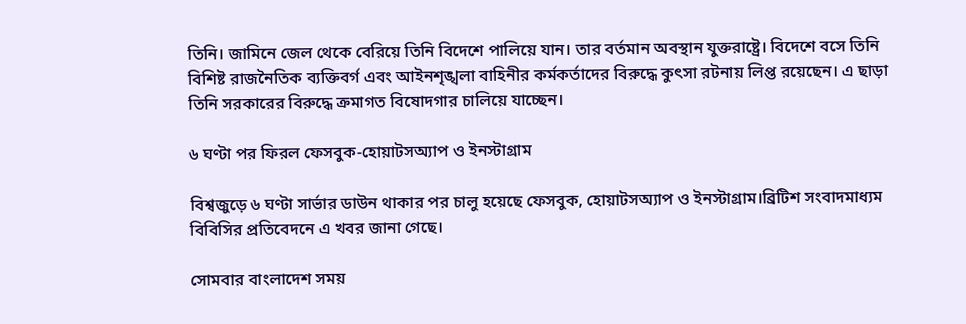তিনি। জামিনে জেল থেকে বেরিয়ে তিনি বিদেশে পালিয়ে যান। তার বর্তমান অবস্থান যুক্তরাষ্ট্রে। বিদেশে বসে তিনি বিশিষ্ট রাজনৈতিক ব্যক্তিবর্গ এবং আইনশৃঙ্খলা বাহিনীর কর্মকর্তাদের বিরুদ্ধে কুৎসা রটনায় লিপ্ত রয়েছেন। এ ছাড়া তিনি সরকারের বিরুদ্ধে ক্রমাগত বিষোদগার চালিয়ে যাচ্ছেন।

৬ ঘণ্টা পর ফিরল ফেসবুক-হোয়াটসঅ্যাপ ও ইনস্টাগ্রাম

বিশ্বজুড়ে ৬ ঘণ্টা সার্ভার ডাউন থাকার পর চালু হয়েছে ফেসবুক, হোয়াটসঅ্যাপ ও ইনস্টাগ্রাম।ব্রিটিশ সংবাদমাধ্যম বিবিসির প্রতিবেদনে এ খবর জানা গেছে।

সোমবার বাংলাদেশ সময়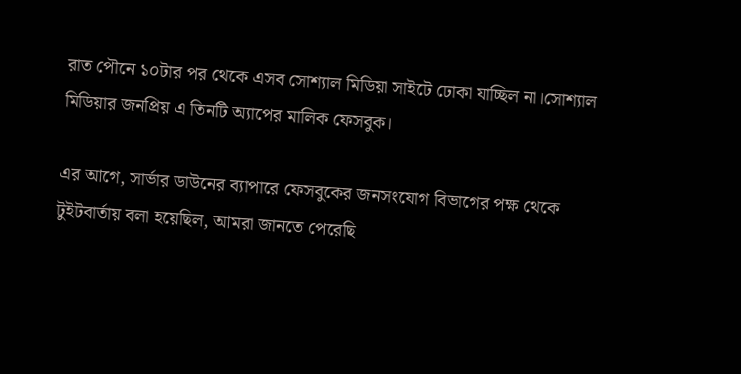রাত পৌনে ১০টার পর থেকে এসব সোশ্যাল মিডিয়া সাইটে ঢোকা যাচ্ছিল না।সোশ্যাল মিডিয়ার জনপ্রিয় এ তিনটি অ্যাপের মালিক ফেসবুক।

এর আগে, সার্ভার ডাউনের ব্যাপারে ফেসবুকের জনসংযোগ বিভাগের পক্ষ থেকে টুইটবার্তায় বলা হয়েছিল, আমরা জানতে পেরেছি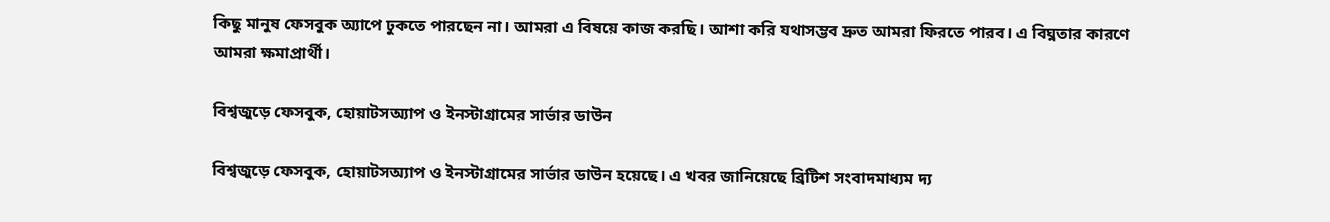কিছু মানুষ ফেসবুক অ্যাপে ঢুকতে পারছেন না। আমরা এ বিষয়ে কাজ করছি। আশা করি যথাসম্ভব দ্রুত আমরা ফিরতে পারব। এ বিঘ্নতার কারণে আমরা ক্ষমাপ্রার্থী।

বিশ্বজুড়ে ফেসবুক, হোয়াটসঅ্যাপ ও ইনস্টাগ্রামের সার্ভার ডাউন

বিশ্বজুড়ে ফেসবুক, হোয়াটসঅ্যাপ ও ইনস্টাগ্রামের সার্ভার ডাউন হয়েছে। এ খবর জানিয়েছে ব্রিটিশ সংবাদমাধ্যম দ্য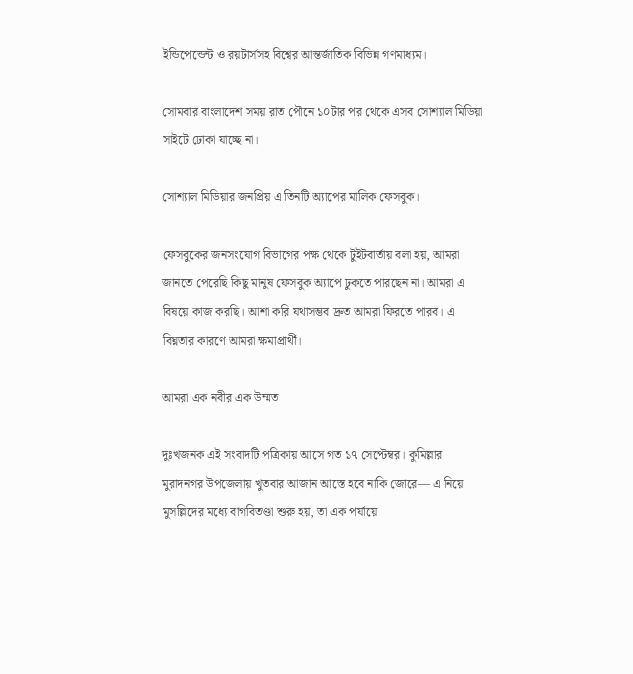ইন্ডিপেন্ডেন্ট ও রয়টার্সসহ বিশ্বের আন্তর্জাতিক বিভিন্ন গণমাধ্যম।

সোমবার বাংলাদেশ সময় রাত পৌনে ১০টার পর থেকে এসব সোশ্যাল মিডিয়া সাইটে ঢোকা যাচ্ছে না।

সোশ্যাল মিডিয়ার জনপ্রিয় এ তিনটি অ্যাপের মালিক ফেসবুক।

ফেসবুকের জনসংযোগ বিভাগের পক্ষ থেকে টুইটবার্তায় বলা হয়, আমরা জানতে পেরেছি কিছু মানুষ ফেসবুক অ্যাপে ঢুকতে পারছেন না। আমরা এ বিষয়ে কাজ করছি। আশা করি যথাসম্ভব দ্রুত আমরা ফিরতে পারব। এ বিঘ্নতার কারণে আমরা ক্ষমাপ্রার্থী।

আমরা এক নবীর এক উম্মত

দুঃখজনক এই সংবাদটি পত্রিকায় আসে গত ১৭ সেপ্টেম্বর। কুমিল্লার মুরাদনগর উপজেলায় খুতবার আজান আস্তে হবে নাকি জোরে— এ নিয়ে মুসল্লিদের মধ্যে বাগবিতণ্ডা শুরু হয়, তা এক পর্যায়ে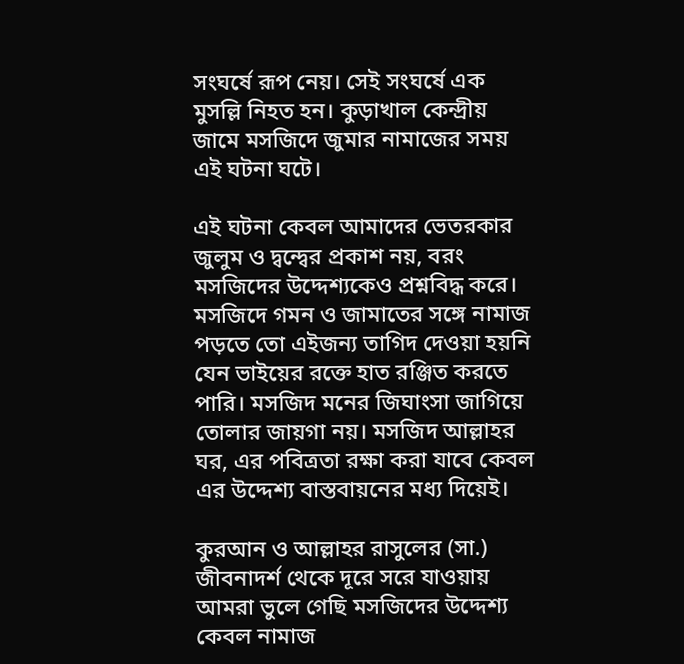সংঘর্ষে রূপ নেয়। সেই সংঘর্ষে এক মুসল্লি নিহত হন। কুড়াখাল কেন্দ্রীয় জামে মসজিদে জুমার নামাজের সময় এই ঘটনা ঘটে।

এই ঘটনা কেবল আমাদের ভেতরকার জুলুম ও দ্বন্দ্বের প্রকাশ নয়, বরং মসজিদের উদ্দেশ্যকেও প্রশ্নবিদ্ধ করে। মসজিদে গমন ও জামাতের সঙ্গে নামাজ পড়তে তো এইজন্য তাগিদ দেওয়া হয়নি যেন ভাইয়ের রক্তে হাত রঞ্জিত করতে পারি। মসজিদ মনের জিঘাংসা জাগিয়ে তোলার জায়গা নয়। মসজিদ আল্লাহর ঘর, এর পবিত্রতা রক্ষা করা যাবে কেবল এর উদ্দেশ্য বাস্তবায়নের মধ্য দিয়েই।

কুরআন ও আল্লাহর রাসুলের (সা.) জীবনাদর্শ থেকে দূরে সরে যাওয়ায় আমরা ভুলে গেছি মসজিদের উদ্দেশ্য কেবল নামাজ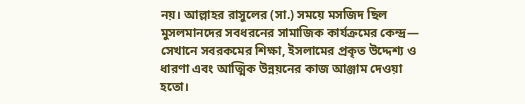নয়। আল্লাহর রাসুলের (সা.) সময়ে মসজিদ ছিল মুসলমানদের সবধরনের সামাজিক কার্যক্রমের কেন্দ্র— সেখানে সবরকমের শিক্ষা, ইসলামের প্রকৃত উদ্দেশ্য ও ধারণা এবং আত্মিক উন্নয়নের কাজ আঞ্জাম দেওয়া হতো।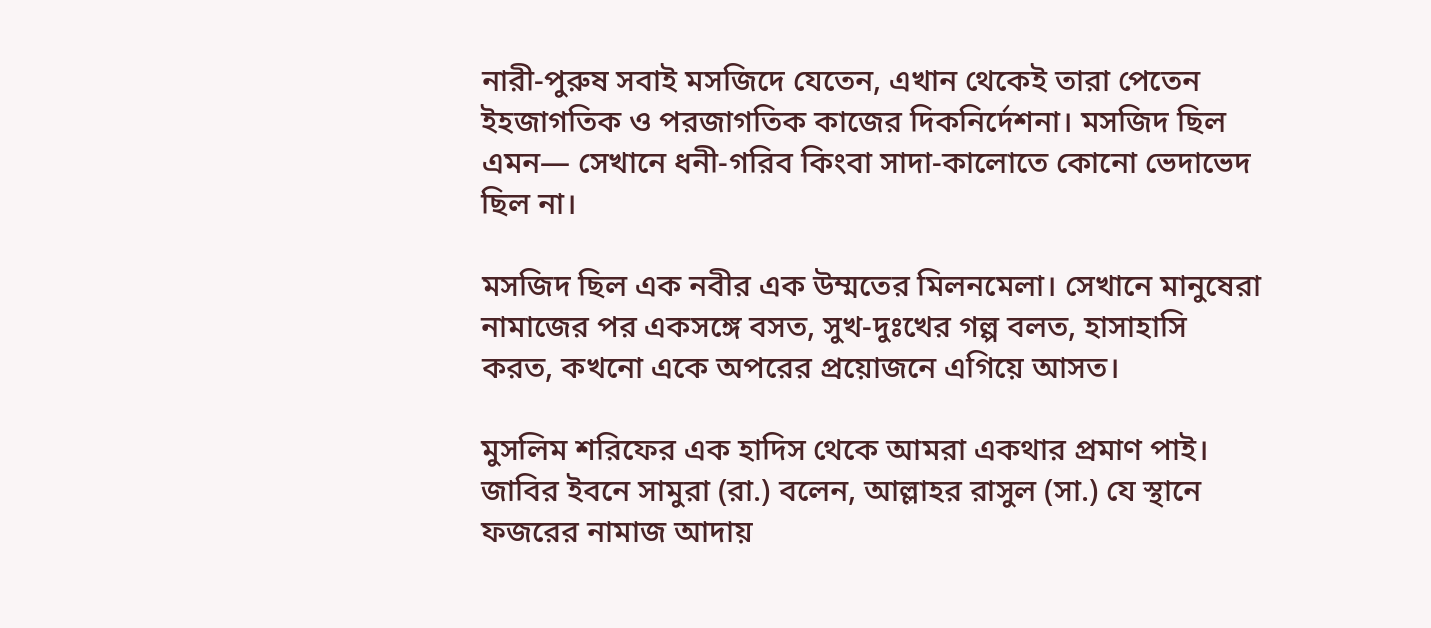নারী-পুরুষ সবাই মসজিদে যেতেন, এখান থেকেই তারা পেতেন ইহজাগতিক ও পরজাগতিক কাজের দিকনির্দেশনা। মসজিদ ছিল এমন— সেখানে ধনী-গরিব কিংবা সাদা-কালোতে কোনো ভেদাভেদ ছিল না।

মসজিদ ছিল এক নবীর এক উম্মতের মিলনমেলা। সেখানে মানুষেরা নামাজের পর একসঙ্গে বসত, সুখ-দুঃখের গল্প বলত, হাসাহাসি করত, কখনো একে অপরের প্রয়োজনে এগিয়ে আসত।

মুসলিম শরিফের এক হাদিস থেকে আমরা একথার প্রমাণ পাই। জাবির ইবনে সামুরা (রা.) বলেন, আল্লাহর রাসুল (সা.) যে স্থানে ফজরের নামাজ আদায়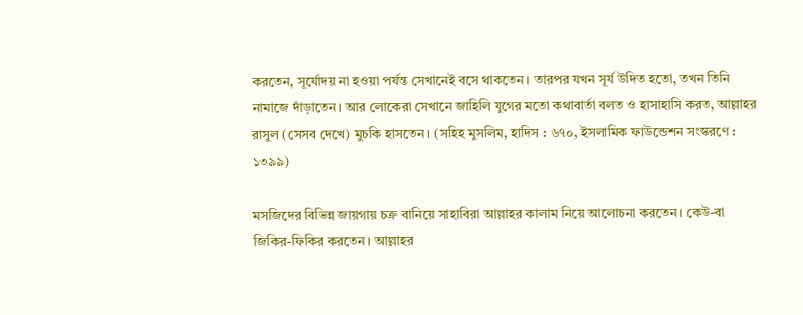করতেন, সূর্যোদয় না হওয়া পর্যন্ত সেখানেই বসে থাকতেন। তারপর যখন সূর্য উদিত হতো, তখন তিনি নামাজে দাঁড়াতেন। আর লোকেরা সেখানে জাহিলি যুগের মতো কথাবার্তা বলত ও হাসাহাসি করত, আল্লাহর রাসুল (সেসব দেখে) মুচকি হাসতেন। (সহিহ মুসলিম, হাদিস : ৬৭০, ইসলামিক ফাউন্ডেশন সংস্করণে : ১৩৯৯)

মসজিদের বিভিন্ন জায়গায় চক্র বানিয়ে সাহাবিরা আল্লাহর কালাম নিয়ে আলোচনা করতেন। কেউ-বা জিকির-ফিকির করতেন। আল্লাহর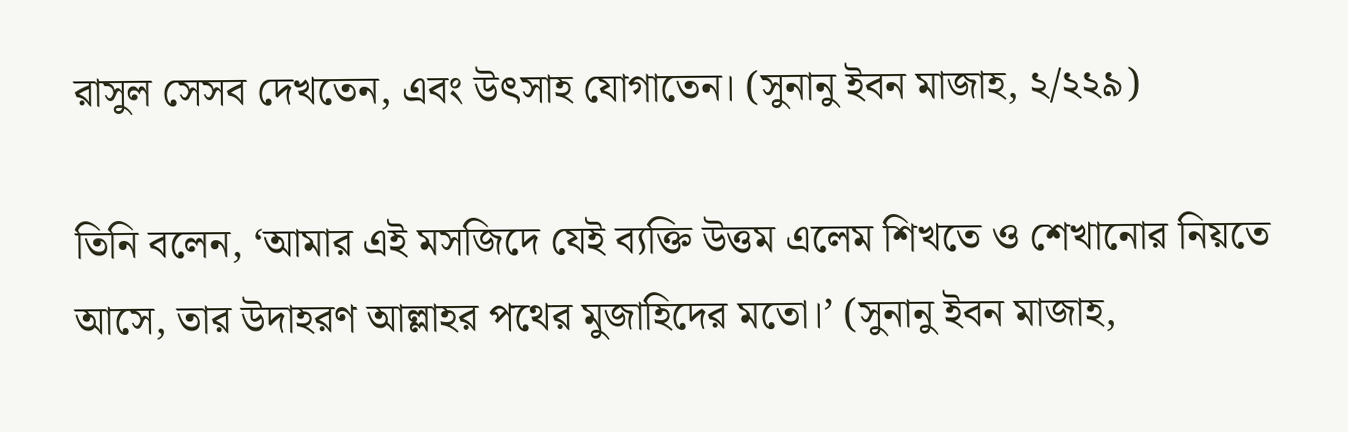রাসুল সেসব দেখতেন, এবং উৎসাহ যোগাতেন। (সুনানু ইবন মাজাহ, ২/২২৯)

তিনি বলেন, ‘আমার এই মসজিদে যেই ব্যক্তি উত্তম এলেম শিখতে ও শেখানোর নিয়তে আসে, তার উদাহরণ আল্লাহর পথের মুজাহিদের মতো।’ (সুনানু ইবন মাজাহ,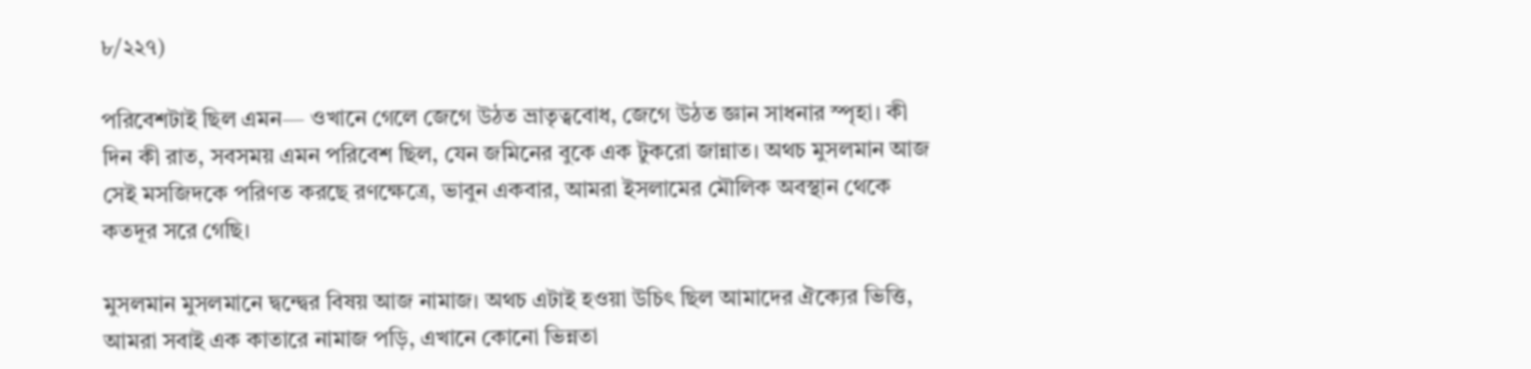৮/২২৭)

পরিবেশটাই ছিল এমন— ওখানে গেলে জেগে উঠত ভ্রাতৃত্ববোধ, জেগে উঠত জ্ঞান সাধনার স্পৃহা। কী দিন কী রাত, সবসময় এমন পরিবেশ ছিল, যেন জমিনের বুকে এক টুকরো জান্নাত। অথচ মুসলমান আজ সেই মসজিদকে পরিণত করছে রণক্ষেত্রে, ভাবুন একবার, আমরা ইসলামের মৌলিক অবস্থান থেকে কতদূর সরে গেছি।

মুসলমান মুসলমানে দ্বন্দ্বের বিষয় আজ নামাজ। অথচ এটাই হওয়া উচিৎ ছিল আমাদের ঐক্যের ভিত্তি, আমরা সবাই এক কাতারে নামাজ পড়ি, এখানে কোনো ভিন্নতা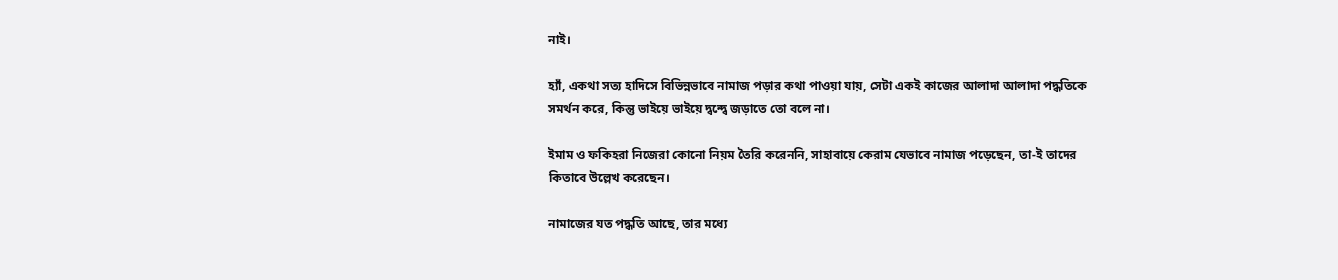নাই।

হ্যাঁ, একথা সত্য হাদিসে বিভিন্নভাবে নামাজ পড়ার কথা পাওয়া যায়, সেটা একই কাজের আলাদা আলাদা পদ্ধতিকে সমর্থন করে, কিন্তু ভাইয়ে ভাইয়ে দ্বন্দ্বে জড়াতে তো বলে না।

ইমাম ও ফকিহরা নিজেরা কোনো নিয়ম তৈরি করেননি, সাহাবায়ে কেরাম যেভাবে নামাজ পড়েছেন, তা-ই তাদের কিতাবে উল্লেখ করেছেন।

নামাজের যত পদ্ধতি আছে, তার মধ্যে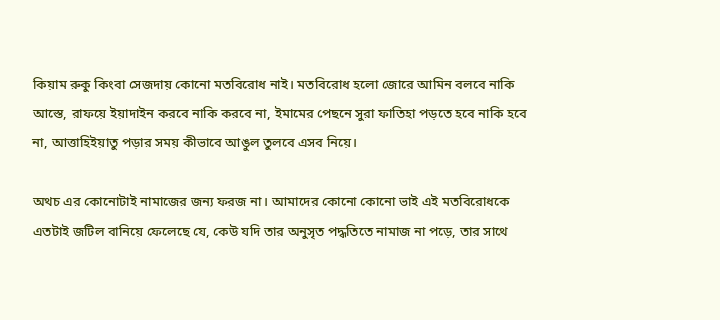কিয়াম রুকু কিংবা সেজদায় কোনো মতবিরোধ নাই। মতবিরোধ হলো জোরে আমিন বলবে নাকি আস্তে, রাফয়ে ইয়াদাইন করবে নাকি করবে না, ইমামের পেছনে সুরা ফাতিহা পড়তে হবে নাকি হবে না, আত্তাহিইয়াতু পড়ার সময় কীভাবে আঙুল তুলবে এসব নিয়ে।

অথচ এর কোনোটাই নামাজের জন্য ফরজ না। আমাদের কোনো কোনো ভাই এই মতবিরোধকে এতটাই জটিল বানিয়ে ফেলেছে যে, কেউ যদি তার অনুসৃত পদ্ধতিতে নামাজ না পড়ে, তার সাথে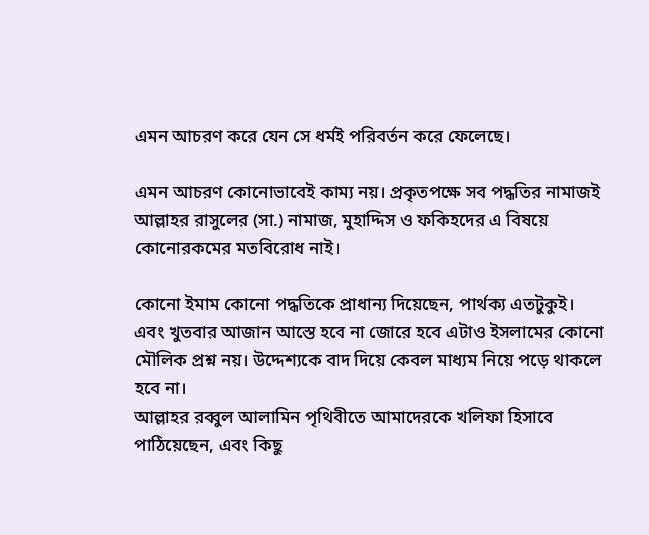এমন আচরণ করে যেন সে ধর্মই পরিবর্তন করে ফেলেছে।

এমন আচরণ কোনোভাবেই কাম্য নয়। প্রকৃতপক্ষে সব পদ্ধতির নামাজই আল্লাহর রাসুলের (সা.) নামাজ, মুহাদ্দিস ও ফকিহদের এ বিষয়ে কোনোরকমের মতবিরোধ নাই।

কোনো ইমাম কোনো পদ্ধতিকে প্রাধান্য দিয়েছেন, পার্থক্য এতটুকুই। এবং খুতবার আজান আস্তে হবে না জোরে হবে এটাও ইসলামের কোনো মৌলিক প্রশ্ন নয়। উদ্দেশ্যকে বাদ দিয়ে কেবল মাধ্যম নিয়ে পড়ে থাকলে হবে না।
আল্লাহর রব্বুল আলামিন পৃথিবীতে আমাদেরকে খলিফা হিসাবে পাঠিয়েছেন, এবং কিছু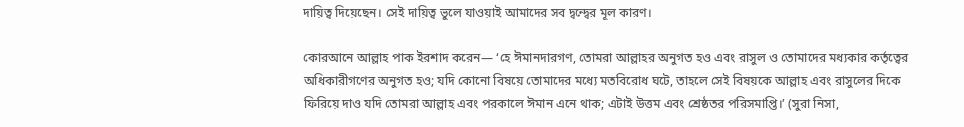দায়িত্ব দিয়েছেন। সেই দায়িত্ব ভুলে যাওয়াই আমাদের সব দ্বন্দ্বের মূল কারণ।

কোরআনে আল্লাহ পাক ইরশাদ করেন— ‘হে ঈমানদারগণ, তোমরা আল্লাহর অনুগত হও এবং রাসুল ও তোমাদের মধ্যকার কর্তৃত্বের অধিকারীগণের অনুগত হও; যদি কোনো বিষয়ে তোমাদের মধ্যে মতবিরোধ ঘটে, তাহলে সেই বিষয়কে আল্লাহ এবং রাসুলের দিকে ফিরিয়ে দাও যদি তোমরা আল্লাহ এবং পরকালে ঈমান এনে থাক; এটাই উত্তম এবং শ্রেষ্ঠতর পরিসমাপ্তি।’ (সুরা নিসা,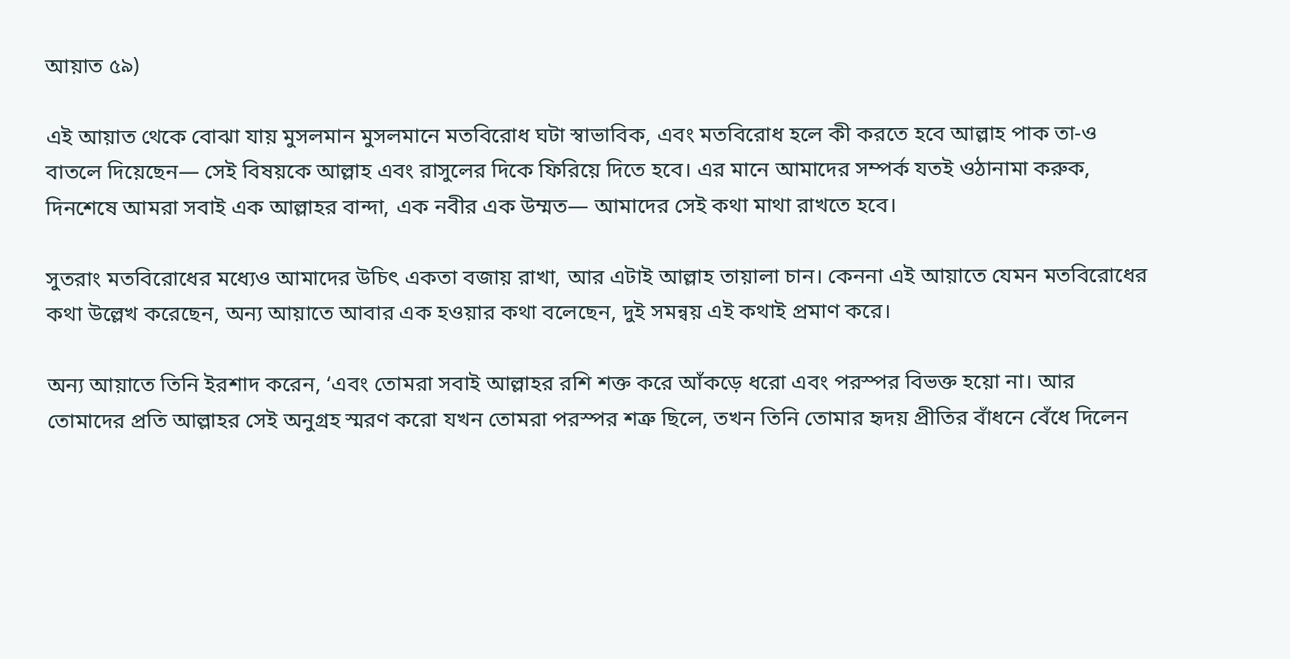আয়াত ৫৯)

এই আয়াত থেকে বোঝা যায় মুসলমান মুসলমানে মতবিরোধ ঘটা স্বাভাবিক, এবং মতবিরোধ হলে কী করতে হবে আল্লাহ পাক তা-ও বাতলে দিয়েছেন— সেই বিষয়কে আল্লাহ এবং রাসুলের দিকে ফিরিয়ে দিতে হবে। এর মানে আমাদের সম্পর্ক যতই ওঠানামা করুক, দিনশেষে আমরা সবাই এক আল্লাহর বান্দা, এক নবীর এক উম্মত— আমাদের সেই কথা মাথা রাখতে হবে।

সুতরাং মতবিরোধের মধ্যেও আমাদের উচিৎ একতা বজায় রাখা, আর এটাই আল্লাহ তায়ালা চান। কেননা এই আয়াতে যেমন মতবিরোধের কথা উল্লেখ করেছেন, অন্য আয়াতে আবার এক হওয়ার কথা বলেছেন, দুই সমন্বয় এই কথাই প্রমাণ করে।

অন্য আয়াতে তিনি ইরশাদ করেন, ‘এবং তোমরা সবাই আল্লাহর রশি শক্ত করে আঁকড়ে ধরো এবং পরস্পর বিভক্ত হয়ো না। আর তোমাদের প্রতি আল্লাহর সেই অনুগ্রহ স্মরণ করো যখন তোমরা পরস্পর শত্রু ছিলে, তখন তিনি তোমার হৃদয় প্রীতির বাঁধনে বেঁধে দিলেন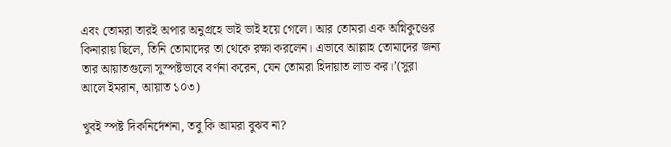এবং তোমরা তারই অপার অনুগ্রহে ভাই ভাই হয়ে গেলে। আর তোমরা এক অগ্নিকুণ্ডের কিনারায় ছিলে, তিনি তোমাদের তা থেকে রক্ষা করলেন। এভাবে আল্লাহ তোমাদের জন্য তার আয়াতগুলো সুস্পষ্টভাবে বর্ণনা করেন, যেন তোমরা হিদায়াত লাভ কর।’(সুরা আলে ইমরান, আয়াত ১০৩)

খুবই স্পষ্ট দিকনির্দেশনা, তবু কি আমরা বুঝব না?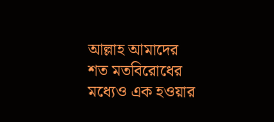আল্লাহ আমাদের শত মতবিরোধের মধ্যেও এক হওয়ার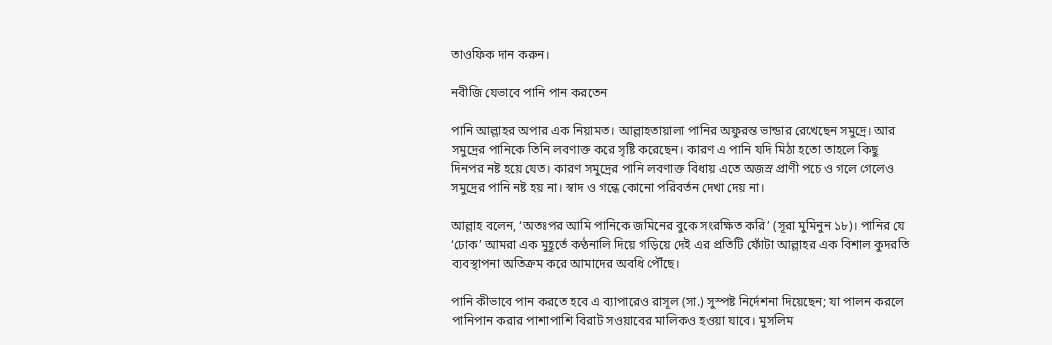তাওফিক দান করুন।

নবীজি যেভাবে পানি পান করতেন

পানি আল্লাহর অপার এক নিয়ামত। আল্লাহতায়ালা পানির অফুরন্ত ভান্ডার রেখেছেন সমুদ্রে। আর সমুদ্রের পানিকে তিনি লবণাক্ত করে সৃষ্টি করেছেন। কারণ এ পানি যদি মিঠা হতো তাহলে কিছু দিনপর নষ্ট হয়ে যেত। কারণ সমুদ্রের পানি লবণাক্ত বিধায় এতে অজস্র প্রাণী পচে ও গলে গেলেও সমুদ্রের পানি নষ্ট হয় না। স্বাদ ও গন্ধে কোনো পরিবর্তন দেখা দেয় না।

আল্লাহ বলেন, ‘অতঃপর আমি পানিকে জমিনের বুকে সংরক্ষিত করি’ (সূরা মুমিনুন ১৮)। পানির যে ‘ঢোক’ আমরা এক মুহূর্তে কণ্ঠনালি দিয়ে গড়িয়ে দেই এর প্রতিটি ফোঁটা আল্লাহর এক বিশাল কুদরতি ব্যবস্থাপনা অতিক্রম করে আমাদের অবধি পৌঁছে।

পানি কীভাবে পান করতে হবে এ ব্যাপারেও রাসূল (সা.) সুস্পষ্ট নির্দেশনা দিয়েছেন; যা পালন করলে পানিপান করার পাশাপাশি বিরাট সওয়াবের মালিকও হওয়া যাবে। মুসলিম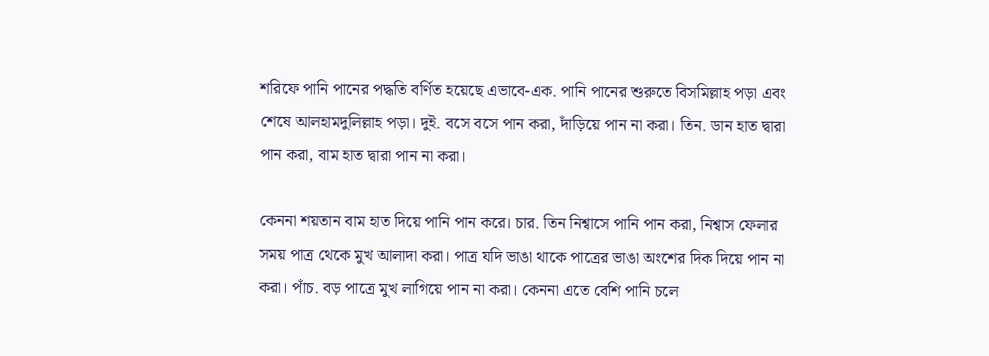শরিফে পানি পানের পদ্ধতি বর্ণিত হয়েছে এভাবে-এক. পানি পানের শুরুতে বিসমিল্লাহ পড়া এবং শেষে আলহামদুলিল্লাহ পড়া। দুই. বসে বসে পান করা, দাঁড়িয়ে পান না করা। তিন. ডান হাত দ্বারা পান করা, বাম হাত দ্বারা পান না করা।

কেননা শয়তান বাম হাত দিয়ে পানি পান করে। চার. তিন নিশ্বাসে পানি পান করা, নিশ্বাস ফেলার সময় পাত্র থেকে মুখ আলাদা করা। পাত্র যদি ভাঙা থাকে পাত্রের ভাঙা অংশের দিক দিয়ে পান না করা। পাঁচ. বড় পাত্রে মুখ লাগিয়ে পান না করা। কেননা এতে বেশি পানি চলে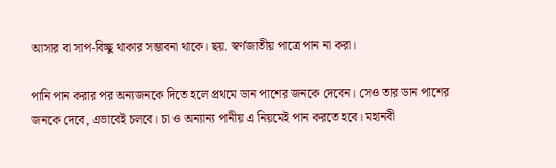আসার বা সাপ-বিচ্ছু থাকার সম্ভাবনা থাকে। ছয়. স্বর্ণজাতীয় পাত্রে পান না করা।

পানি পান করার পর অন্যজনকে দিতে হলে প্রথমে ডান পাশের জনকে দেবেন। সেও তার ডান পাশের জনকে দেবে, এভাবেই চলবে। চা ও অন্যান্য পানীয় এ নিয়মেই পান করতে হবে। মহানবী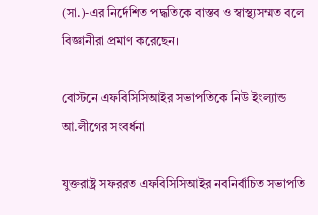(সা.)-এর নির্দেশিত পদ্ধতিকে বাস্তব ও স্বাস্থ্যসম্মত বলে বিজ্ঞানীরা প্রমাণ করেছেন।

বোস্টনে এফবিসিসিআইর সভাপতিকে নিউ ইংল্যান্ড আ.লীগের সংবর্ধনা

যুক্তরাষ্ট্র সফররত এফবিসিসিআইর নবনির্বাচিত সভাপতি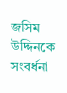জসিম উদ্দিনকে সংবর্ধনা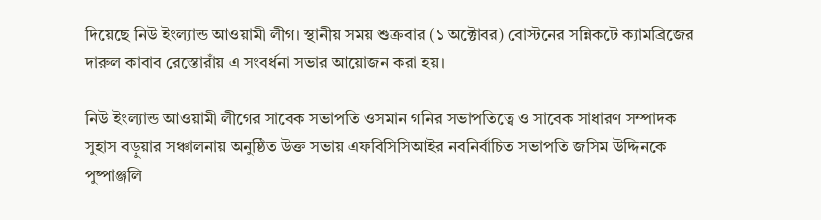দিয়েছে নিউ ইংল্যান্ড আওয়ামী লীগ। স্থানীয় সময় শুক্রবার (১ অক্টোবর) বোস্টনের সন্নিকটে ক্যামব্রিজের দারুল কাবাব রেস্তোরাঁয় এ সংবর্ধনা সভার আয়োজন করা হয়।

নিউ ইংল্যান্ড আওয়ামী লীগের সাবেক সভাপতি ওসমান গনির সভাপতিত্বে ও সাবেক সাধারণ সম্পাদক সুহাস বড়ুয়ার সঞ্চালনায় অনুষ্ঠিত উক্ত সভায় এফবিসিসিআইর নবনির্বাচিত সভাপতি জসিম উদ্দিনকে পুষ্পাঞ্জলি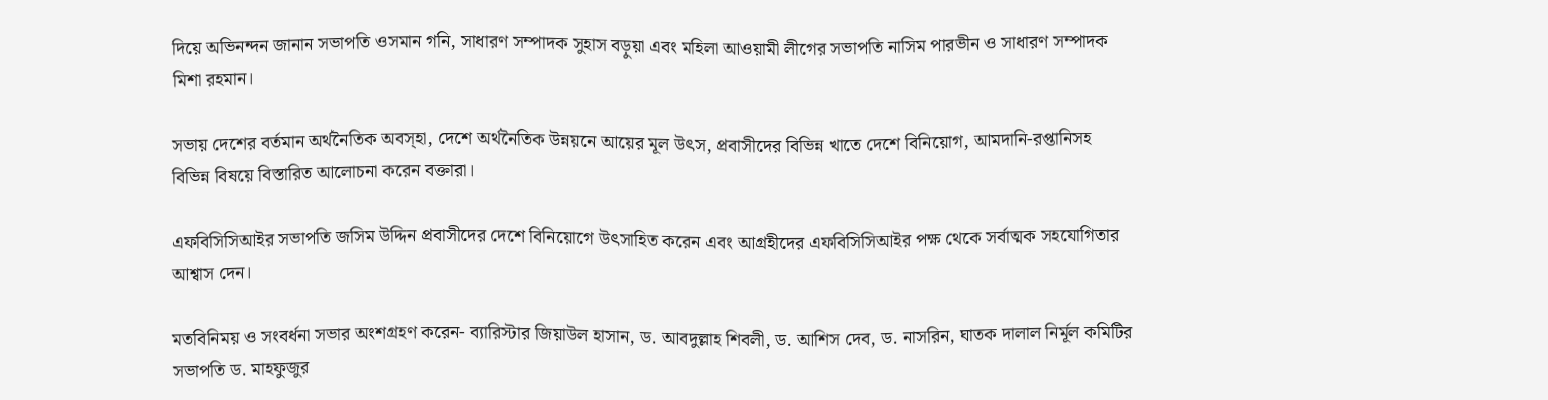দিয়ে অভিনন্দন জানান সভাপতি ওসমান গনি, সাধারণ সম্পাদক সুহাস বড়ুয়া এবং মহিলা আওয়ামী লীগের সভাপতি নাসিম পারভীন ও সাধারণ সম্পাদক মিশা রহমান।

সভায় দেশের বর্তমান অর্থনৈতিক অবস্হা, দেশে অর্থনৈতিক উন্নয়নে আয়ের মূল উৎস, প্রবাসীদের বিভিন্ন খাতে দেশে বিনিয়োগ, আমদানি-রপ্তানিসহ বিভিন্ন বিষয়ে বিস্তারিত আলোচনা করেন বক্তারা।

এফবিসিসিআইর সভাপতি জসিম উদ্দিন প্রবাসীদের দেশে বিনিয়োগে উৎসাহিত করেন এবং আগ্রহীদের এফবিসিসিআইর পক্ষ থেকে সর্বাত্মক সহযোগিতার আশ্বাস দেন।

মতবিনিময় ও সংবর্ধনা সভার অংশগ্রহণ করেন- ব্যারিস্টার জিয়াউল হাসান, ড. আবদুল্লাহ শিবলী, ড. আশিস দেব, ড. নাসরিন, ঘাতক দালাল নির্মূল কমিটির সভাপতি ড. মাহফুজুর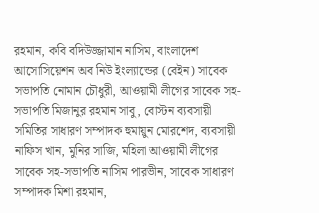রহমান, কবি বদিউজ্জামান নাসিম, বাংলাদেশ আসোসিয়েশন অব নিউ ইংল্যান্ডের (বেইন) সাবেক সভাপতি নোমান চৌধুরী, আওয়ামী লীগের সাবেক সহ-সভাপতি মিজানুর রহমান সাবু, বোস্টন ব্যবসায়ী সমিতির সাধারণ সম্পাদক হুমায়ুন মোরশেদ, ব্যবসায়ী নাফিস খান, মুনির সাজি, মহিলা আওয়ামী লীগের সাবেক সহ-সভাপতি নাসিম পারভীন, সাবেক সাধারণ সম্পাদক মিশা রহমান,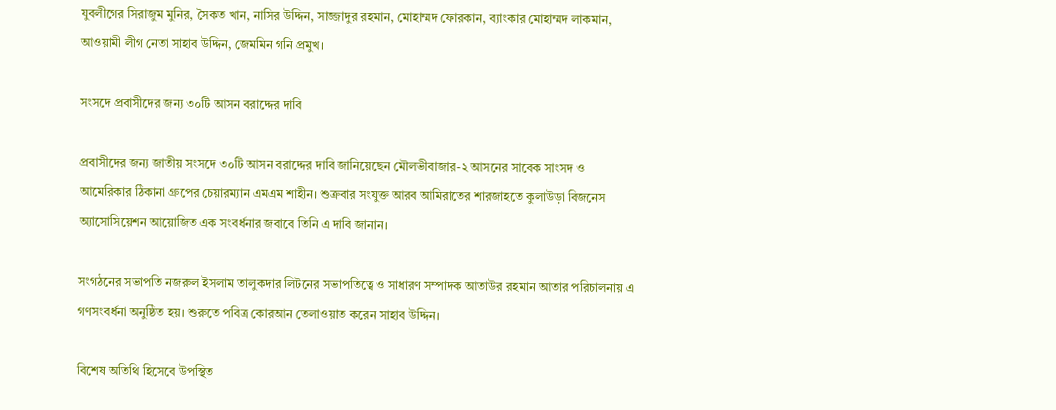যুবলীগের সিরাজুম মুনির, সৈকত খান, নাসির উদ্দিন, সাজ্জাদুর রহমান, মোহাম্মদ ফোরকান, ব্যাংকার মোহাম্মদ লাকমান, আওয়ামী লীগ নেতা সাহাব উদ্দিন, জেমমিন গনি প্রমুখ।

সংসদে প্রবাসীদের জন্য ৩০টি আসন বরাদ্দের দাবি

প্রবাসীদের জন্য জাতীয় সংসদে ৩০টি আসন বরাদ্দের দাবি জানিয়েছেন মৌলভীবাজার-২ আসনের সাবেক সাংসদ ও আমেরিকার ঠিকানা গ্রুপের চেয়ারম্যান এমএম শাহীন। শুক্রবার সংযুক্ত আরব আমিরাতের শারজাহতে কুলাউড়া বিজনেস অ্যাসোসিয়েশন আয়োজিত এক সংবর্ধনার জবাবে তিনি এ দাবি জানান।

সংগঠনের সভাপতি নজরুল ইসলাম তালুকদার লিটনের সভাপতিত্বে ও সাধারণ সম্পাদক আতাউর রহমান আতার পরিচালনায় এ গণসংবর্ধনা অনুষ্ঠিত হয়। শুরুতে পবিত্র কোরআন তেলাওয়াত করেন সাহাব উদ্দিন।

বিশেষ অতিথি হিসেবে উপস্থিত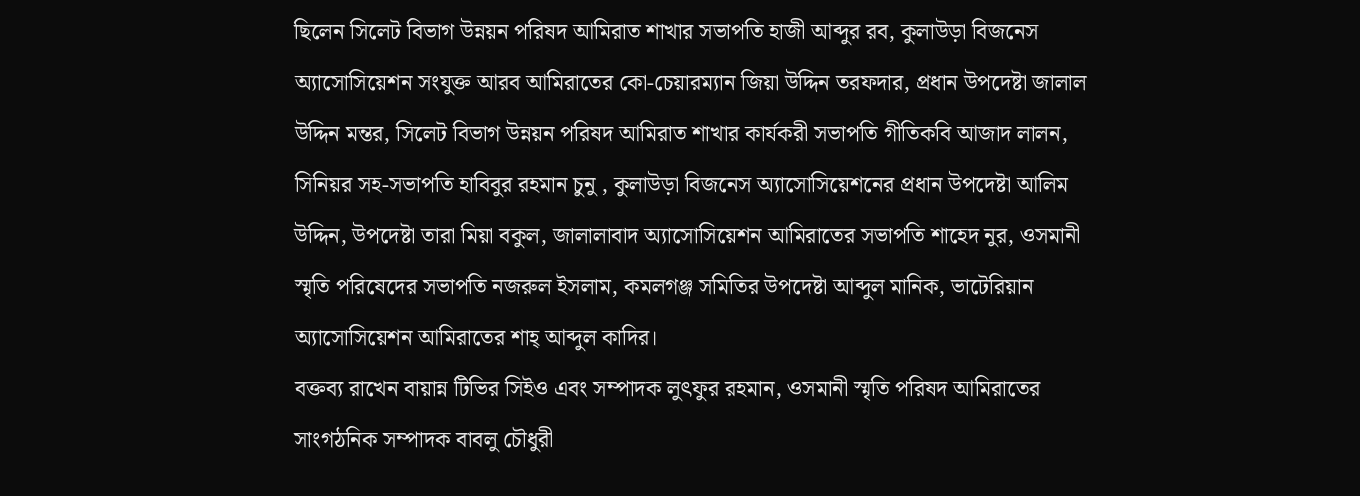ছিলেন সিলেট বিভাগ উন্নয়ন পরিষদ আমিরাত শাখার সভাপতি হাজী আব্দুর রব, কুলাউড়া বিজনেস অ্যাসোসিয়েশন সংযুক্ত আরব আমিরাতের কো-চেয়ারম্যান জিয়া উদ্দিন তরফদার, প্রধান উপদেষ্টা জালাল উদ্দিন মন্তর, সিলেট বিভাগ উন্নয়ন পরিষদ আমিরাত শাখার কার্যকরী সভাপতি গীতিকবি আজাদ লালন, সিনিয়র সহ-সভাপতি হাবিবুর রহমান চুনু , কুলাউড়া বিজনেস অ্যাসোসিয়েশনের প্রধান উপদেষ্টা আলিম উদ্দিন, উপদেষ্টা তারা মিয়া বকুল, জালালাবাদ অ্যাসোসিয়েশন আমিরাতের সভাপতি শাহেদ নুর, ওসমানী স্মৃতি পরিষেদের সভাপতি নজরুল ইসলাম, কমলগঞ্জ সমিতির উপদেষ্টা আব্দুল মানিক, ভাটেরিয়ান অ্যাসোসিয়েশন আমিরাতের শাহ্ আব্দুল কাদির।
বক্তব্য রাখেন বায়ান্ন টিভির সিইও এবং সম্পাদক লুৎফুর রহমান, ওসমানী স্মৃতি পরিষদ আমিরাতের সাংগঠনিক সম্পাদক বাবলু চৌধুরী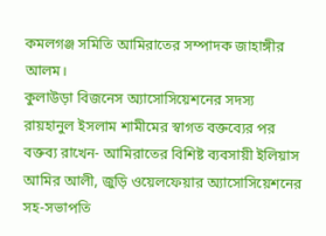কমলগঞ্জ সমিতি আমিরাতের সম্পাদক জাহাঙ্গীর আলম।
কুলাউড়া বিজনেস অ্যাসোসিয়েশনের সদস্য রায়হানুল ইসলাম শামীমের স্বাগত বক্তব্যের পর বক্তব্য রাখেন- আমিরাতের বিশিষ্ট ব্যবসায়ী ইলিয়াস আমির আলী, জুড়ি ওয়েলফেয়ার অ্যাসোসিয়েশনের সহ-সভাপতি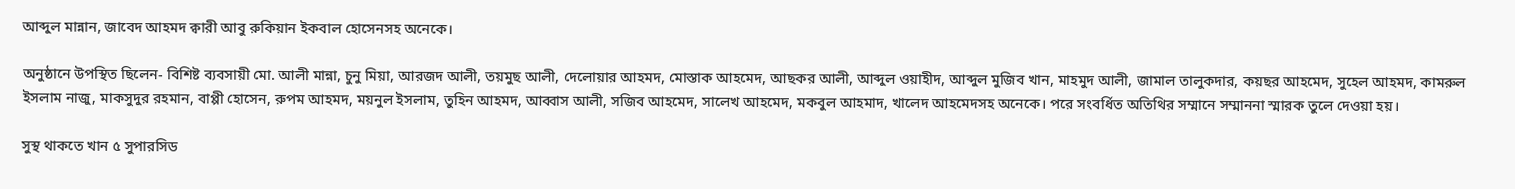আব্দুল মান্নান, জাবেদ আহমদ ক্বারী আবু রুকিয়ান ইকবাল হোসেনসহ অনেকে।

অনুষ্ঠানে উপস্থিত ছিলেন- বিশিষ্ট ব্যবসায়ী মো. আলী মান্না, চুনু মিয়া, আরজদ আলী, তয়মুছ আলী, দেলোয়ার আহমদ, মোস্তাক আহমেদ, আছকর আলী, আব্দুল ওয়াহীদ, আব্দুল মুজিব খান, মাহমুদ আলী, জামাল তালুকদার, কয়ছর আহমেদ, সুহেল আহমদ, কামরুল ইসলাম নাজু, মাকসুদুর রহমান, বাপ্পী হোসেন, রুপম আহমদ, ময়নুল ইসলাম, তুহিন আহমদ, আব্বাস আলী, সজিব আহমেদ, সালেখ আহমেদ, মকবুল আহমাদ, খালেদ আহমেদসহ অনেকে। পরে সংবর্ধিত অতিথির সম্মানে সম্মাননা স্মারক তুলে দেওয়া হয়।

সুস্থ থাকতে খান ৫ সুপারসিড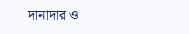দানাদার ও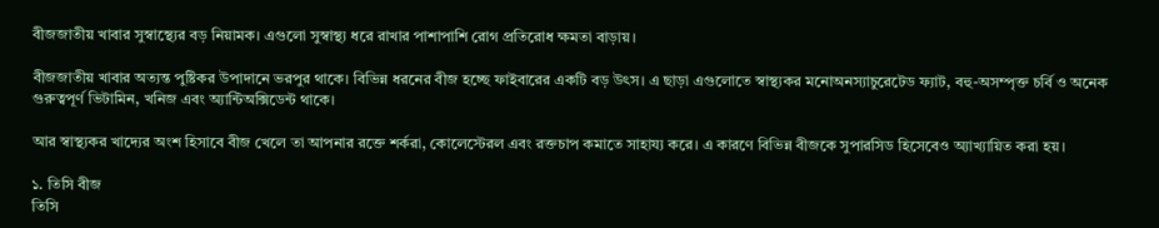বীজজাতীয় খাবার সুস্বাস্থ্যের বড় নিয়ামক। এগুলো সুস্বাস্থ্য ধরে রাখার পাশাপাশি রোগ প্রতিরোধ ক্ষমতা বাড়ায়।

বীজজাতীয় খাবার অত্যন্ত পুষ্টিকর উপাদানে ভরপুর থাকে। বিভিন্ন ধরনের বীজ হচ্ছে ফাইবারের একটি বড় উৎস। এ ছাড়া এগুলোতে স্বাস্থ্যকর মনোঅনস্যাচুরেটেড ফ্যাট, বহু-অসম্পৃক্ত চর্বি ও অনেক গুরুত্বপূর্ণ ভিটামিন, খনিজ এবং অ্যান্টিঅক্সিডেন্ট থাকে।

আর স্বাস্থ্যকর খাদ্যের অংশ হিসাবে বীজ খেলে তা আপনার রক্তে শর্করা, কোলেস্টেরল এবং রক্তচাপ কমাতে সাহায্য করে। এ কারণে বিভিন্ন বীজকে সুপারসিড হিসেবেও অ্যাখ্যায়িত করা হয়।

১. তিসি বীজ
তিসি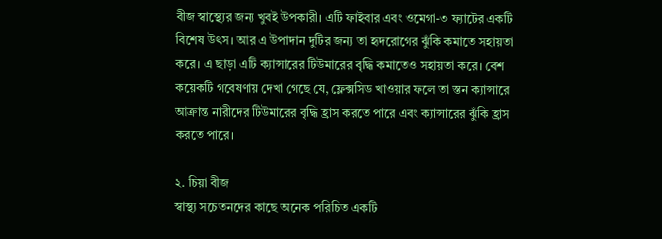বীজ স্বাস্থ্যের জন্য খুবই উপকারী। এটি ফাইবার এবং ওমেগা-৩ ফ্যাটের একটি বিশেষ উৎস। আর এ উপাদান দুটির জন্য তা হৃদরোগের ঝুঁকি কমাতে সহায়তা করে। এ ছাড়া এটি ক্যান্সারের টিউমারের বৃদ্ধি কমাতেও সহায়তা করে। বেশ কয়েকটি গবেষণায় দেখা গেছে যে, ফ্লেক্সসিড খাওয়ার ফলে তা স্তন ক্যান্সারে আক্রান্ত নারীদের টিউমারের বৃদ্ধি হ্রাস করতে পারে এবং ক্যান্সারের ঝুঁকি হ্রাস করতে পারে।

২. চিয়া বীজ
স্বাস্থ্য সচেতনদের কাছে অনেক পরিচিত একটি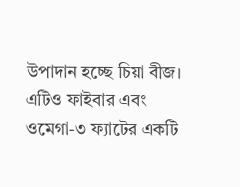উপাদান হচ্ছে চিয়া বীজ। এটিও ফাইবার এবং ওমেগা-৩ ফ্যাটের একটি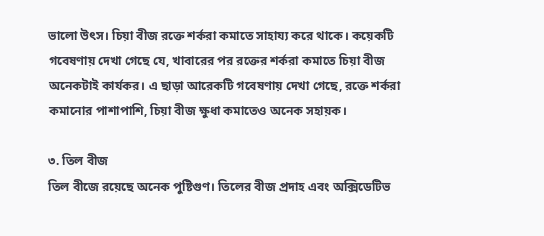ভালো উৎস। চিয়া বীজ রক্তে শর্করা কমাতে সাহায্য করে থাকে। কয়েকটি গবেষণায় দেখা গেছে যে, খাবারের পর রক্তের শর্করা কমাতে চিয়া বীজ অনেকটাই কার্যকর। এ ছাড়া আরেকটি গবেষণায় দেখা গেছে, রক্তে শর্করা কমানোর পাশাপাশি, চিয়া বীজ ক্ষুধা কমাতেও অনেক সহায়ক।

৩. তিল বীজ
তিল বীজে রয়েছে অনেক পুষ্টিগুণ। তিলের বীজ প্রদাহ এবং অক্সিডেটিভ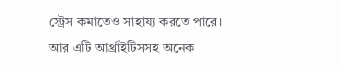স্ট্রেস কমাতেও সাহায্য করতে পারে। আর এটি আর্থ্রাইটিসসহ অনেক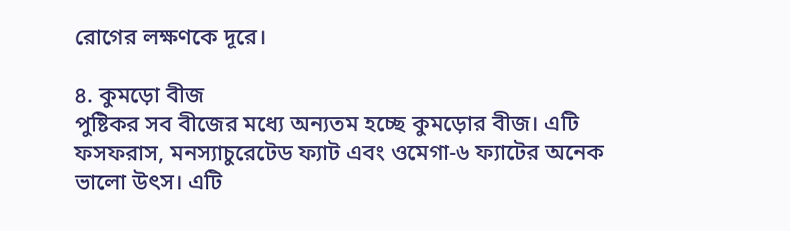রোগের লক্ষণকে দূরে।

৪. কুমড়ো বীজ
পুষ্টিকর সব বীজের মধ্যে অন্যতম হচ্ছে কুমড়োর বীজ। এটি ফসফরাস, মনস্যাচুরেটেড ফ্যাট এবং ওমেগা-৬ ফ্যাটের অনেক ভালো উৎস। এটি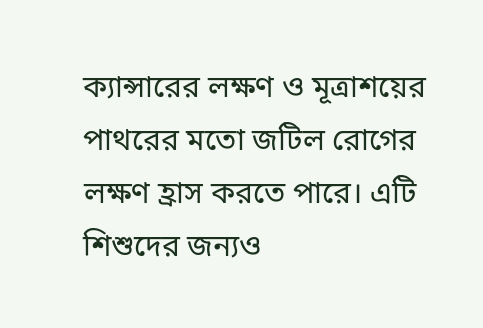ক্যান্সারের লক্ষণ ও মূত্রাশয়ের পাথরের মতো জটিল রোগের লক্ষণ হ্রাস করতে পারে। এটি শিশুদের জন্যও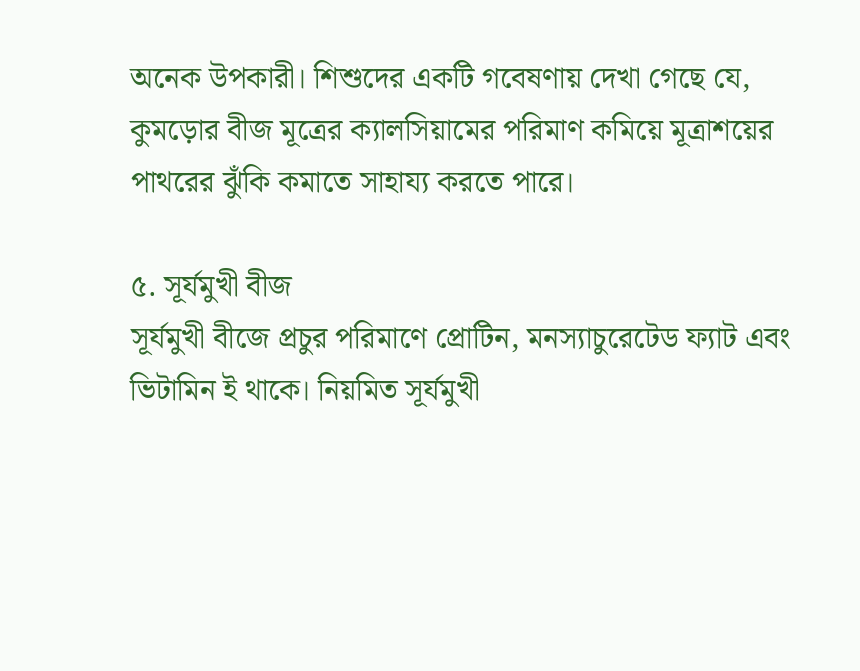অনেক উপকারী। শিশুদের একটি গবেষণায় দেখা গেছে যে, কুমড়োর বীজ মূত্রের ক্যালসিয়ামের পরিমাণ কমিয়ে মূত্রাশয়ের পাথরের ঝুঁকি কমাতে সাহায্য করতে পারে।

৫. সূর্যমুখী বীজ
সূর্যমুখী বীজে প্রচুর পরিমাণে প্রোটিন, মনস্যাচুরেটেড ফ্যাট এবং ভিটামিন ই থাকে। নিয়মিত সূর্যমুখী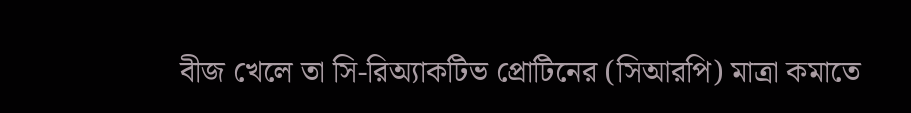বীজ খেলে তা সি-রিঅ্যাকটিভ প্রোটিনের (সিআরপি) মাত্রা কমাতে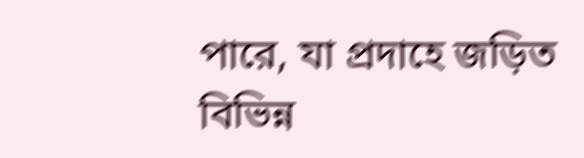পারে, যা প্রদাহে জড়িত বিভিন্ন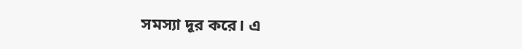সমস্যা দূর করে। এ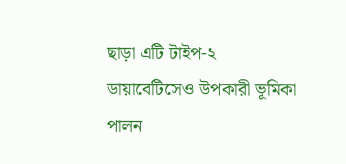ছাড়া এটি টাইপ-২ ডায়াবেটিসেও উপকারী ভূমিকা পালন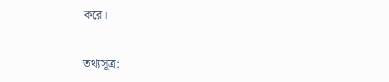করে।

তথ্যসূত্র: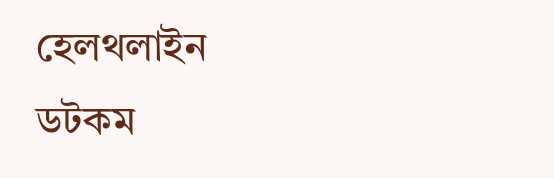হেলথলাইন ডটকম